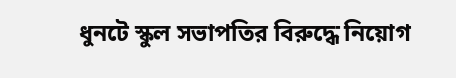ধুনটে স্কুল সভাপতির বিরুদ্ধে নিয়োগ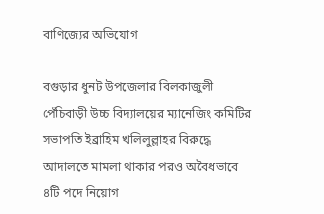বাণিজ্যের অভিযোগ

বগুড়ার ধুনট উপজেলার বিলকাজুলী পেঁচিবাড়ী উচ্চ বিদ্যালয়ের ম্যানেজিং কমিটির সভাপতি ইব্রাহিম খলিলুল্লাহর বিরুদ্ধে আদালতে মামলা থাকার পরও অবৈধভাবে ৪টি পদে নিয়োগ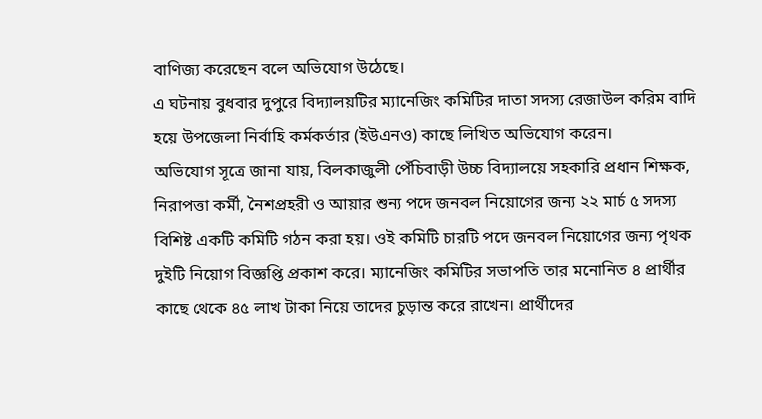বাণিজ্য করেছেন বলে অভিযোগ উঠেছে।
এ ঘটনায় বুধবার দুপুরে বিদ্যালয়টির ম্যানেজিং কমিটির দাতা সদস্য রেজাউল করিম বাদি হয়ে উপজেলা নির্বাহি কর্মকর্তার (ইউএনও) কাছে লিখিত অভিযোগ করেন।
অভিযোগ সূত্রে জানা যায়, বিলকাজুলী পেঁচিবাড়ী উচ্চ বিদ্যালয়ে সহকারি প্রধান শিক্ষক, নিরাপত্তা কর্মী, নৈশপ্রহরী ও আয়ার শুন্য পদে জনবল নিয়োগের জন্য ২২ মার্চ ৫ সদস্য বিশিষ্ট একটি কমিটি গঠন করা হয়। ওই কমিটি চারটি পদে জনবল নিয়োগের জন্য পৃথক দুইটি নিয়োগ বিজ্ঞপ্তি প্রকাশ করে। ম্যানেজিং কমিটির সভাপতি তার মনোনিত ৪ প্রার্থীর কাছে থেকে ৪৫ লাখ টাকা নিয়ে তাদের চুড়ান্ত করে রাখেন। প্রার্থীদের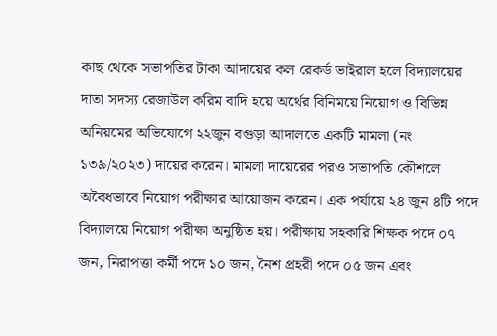কাছ থেকে সভাপতির টাকা আদায়ের কল রেকর্ড ভাইরাল হলে বিদ্যালয়ের দাতা সদস্য রেজাউল করিম বাদি হয়ে অর্থের বিনিময়ে নিয়োগ ও বিভিন্ন অনিয়মের অভিযোগে ২২জুন বগুড়া আদালতে একটি মামলা (নং ১৩৯/২০২৩) দায়ের করেন। মামলা দায়েরের পরও সভাপতি কৌশলে অবৈধভাবে নিয়োগ পরীক্ষার আয়োজন করেন। এক পর্যায়ে ২৪ জুন ৪টি পদে বিদ্যালয়ে নিয়োগ পরীক্ষা অনুষ্ঠিত হয়। পরীক্ষায় সহকারি শিক্ষক পদে ০৭ জন, নিরাপত্তা কর্মী পদে ১০ জন, নৈশ প্রহরী পদে ০৫ জন এবং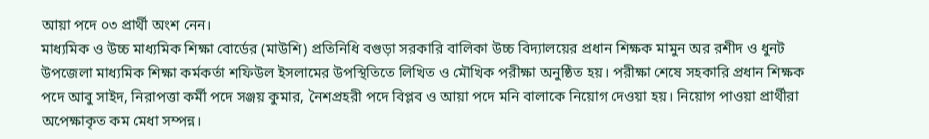আয়া পদে ০৩ প্রার্থী অংশ নেন।
মাধ্যমিক ও উচ্চ মাধ্যমিক শিক্ষা বোর্ডের (মাউশি) প্রতিনিধি বগুড়া সরকারি বালিকা উচ্চ বিদ্যালয়ের প্রধান শিক্ষক মামুন অর রশীদ ও ধুনট উপজেলা মাধ্যমিক শিক্ষা কর্মকর্তা শফিউল ইসলামের উপস্থিতিতে লিখিত ও মৌখিক পরীক্ষা অনুষ্ঠিত হয়। পরীক্ষা শেষে সহকারি প্রধান শিক্ষক পদে আবু সাইদ, নিরাপত্তা কর্মী পদে সঞ্জয় কুমার, নৈশপ্রহরী পদে বিপ্লব ও আয়া পদে মনি বালাকে নিয়োগ দেওয়া হয়। নিয়োগ পাওয়া প্রার্থীরা অপেক্ষাকৃত কম মেধা সম্পন্ন।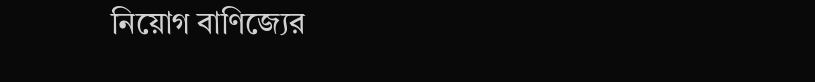নিয়োগ বাণিজ্যের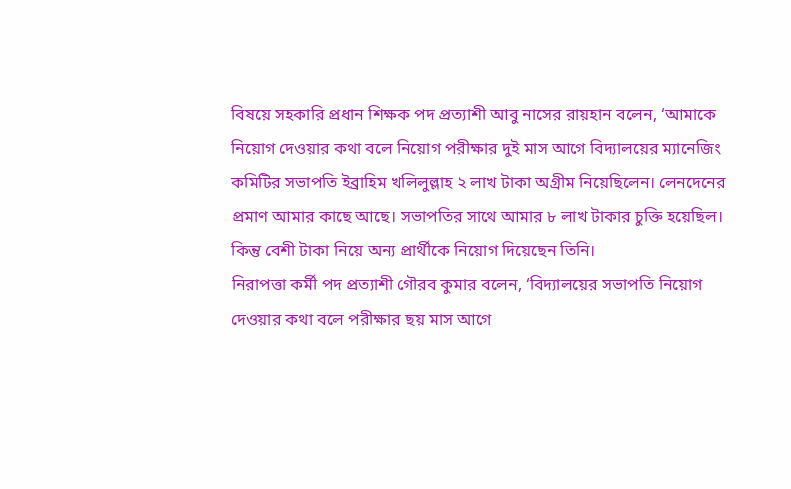বিষয়ে সহকারি প্রধান শিক্ষক পদ প্রত্যাশী আবু নাসের রায়হান বলেন, ‘আমাকে নিয়োগ দেওয়ার কথা বলে নিয়োগ পরীক্ষার দুই মাস আগে বিদ্যালয়ের ম্যানেজিং কমিটির সভাপতি ইব্রাহিম খলিলুল্লাহ ২ লাখ টাকা অগ্রীম নিয়েছিলেন। লেনদেনের প্রমাণ আমার কাছে আছে। সভাপতির সাথে আমার ৮ লাখ টাকার চুক্তি হয়েছিল। কিন্তু বেশী টাকা নিয়ে অন্য প্রার্থীকে নিয়োগ দিয়েছেন তিনি।
নিরাপত্তা কর্মী পদ প্রত্যাশী গৌরব কুমার বলেন, ‘বিদ্যালয়ের সভাপতি নিয়োগ দেওয়ার কথা বলে পরীক্ষার ছয় মাস আগে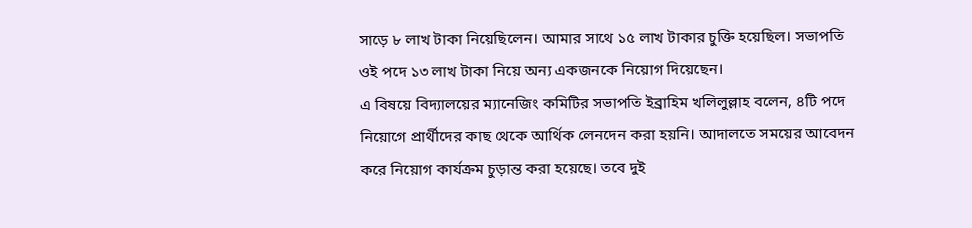সাড়ে ৮ লাখ টাকা নিয়েছিলেন। আমার সাথে ১৫ লাখ টাকার চুক্তি হয়েছিল। সভাপতি ওই পদে ১৩ লাখ টাকা নিয়ে অন্য একজনকে নিয়োগ দিয়েছেন।
এ বিষয়ে বিদ্যালয়ের ম্যানেজিং কমিটির সভাপতি ইব্রাহিম খলিলুল্লাহ বলেন, ৪টি পদে নিয়োগে প্রার্থীদের কাছ থেকে আর্থিক লেনদেন করা হয়নি। আদালতে সময়ের আবেদন করে নিয়োগ কার্যক্রম চুড়ান্ত করা হয়েছে। তবে দুই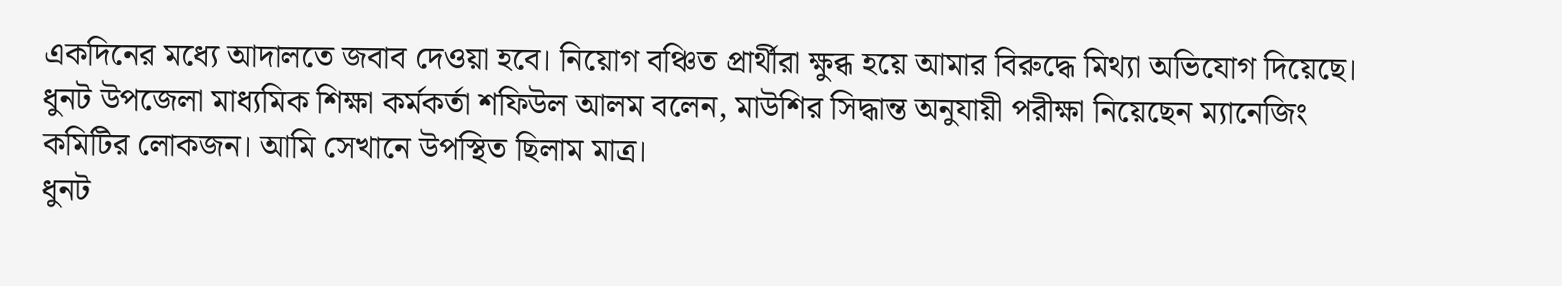একদিনের মধ্যে আদালতে জবাব দেওয়া হবে। নিয়োগ বঞ্চিত প্রার্থীরা ক্ষুব্ধ হয়ে আমার বিরুদ্ধে মিথ্যা অভিযোগ দিয়েছে।
ধুনট উপজেলা মাধ্যমিক শিক্ষা কর্মকর্তা শফিউল আলম বলেন, মাউশির সিদ্ধান্ত অনুযায়ী পরীক্ষা নিয়েছেন ম্যানেজিং কমিটির লোকজন। আমি সেখানে উপস্থিত ছিলাম মাত্র।
ধুনট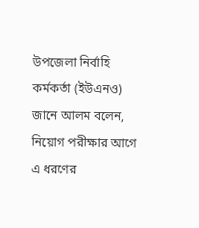উপজেলা নির্বাহি কর্মকর্তা (ইউএনও) জানে আলম বলেন, নিয়োগ পরীক্ষার আগে এ ধরণের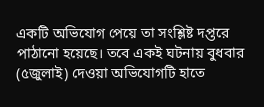একটি অভিযোগ পেয়ে তা সংশ্লিষ্ট দপ্তরে পাঠানো হয়েছে। তবে একই ঘটনায় বুধবার (৫জুলাই) দেওয়া অভিযোগটি হাতে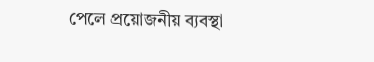পেলে প্রয়োজনীয় ব্যবস্থা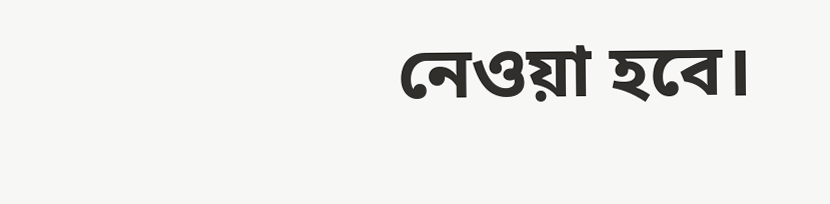নেওয়া হবে।